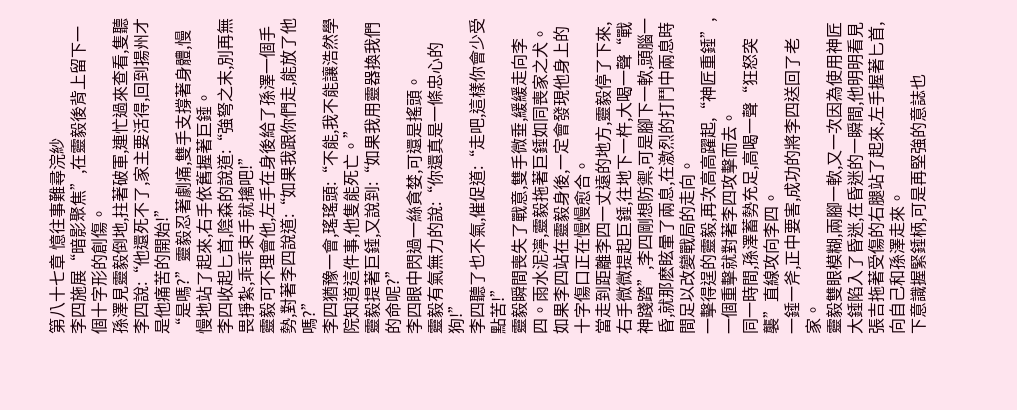第八十七章 憶往事難尋浣紗
李四施展“暗影聚焦”,在靈毅後背上留下一個十字形的創傷。
孫澤見靈毅倒地,拄著破軍,連忙過來查看,隻聽李四說:“他還死不了,家主要活得,回到揚州才是他痛苦的開始!”
“是嗎?”靈毅忍著劇痛,雙手支撐著身體,慢慢地站了起來,右手依舊握著巨錘。
李四收起匕首,陰森的說道:“強弩之末,別再無畏掙紮,乖乖束手就擒吧!”
靈毅可不理會他,左手在身後給了孫澤一個手勢,對著李四說道:“如果我跟你們走,能放了他嗎?”
李四猶豫一會,瑤瑤頭:“不能,我不能讓浩然學院知道這件事,他隻能死亡。”
靈毅提著巨錘,又說到:“如果我用靈器換我們的命呢?”
李四眼中閃過一絲貪婪,可還是搖頭。
靈毅有氣無力的說:“你還真是一條忠心的狗!”
李四聽了也不氣,催促道:“走吧,這樣你會少受點苦!”
靈毅瞬間喪失了戰意,雙手微垂,緩緩走向李四。雨水泥濘,靈毅拖著巨錘如同喪家之犬。
如果李四站在靈毅身後,一定會發現他身上的十字傷口正在慢慢愈合。
當走到距離李四一丈遠的地方,靈毅停了下來,右手微微提起巨錘,往地下一杵,大喝一聲“戰神踐踏”,李四剛想防禦,可是腳下一軟,頭腦一昏,就那麽眩暈了兩息,在激烈的打鬥中兩息時間足以改變戰局的走向。
一擊得逞的靈毅,再次高高躍起,“神匠重錘”,一個重擊就對著李四攻擊而去。
同一時間,孫澤蓄勢充足,高喝一聲“狂怒突襲”直線攻向李四。
一錘一斧,正中要害,成功的將李四送回了老家。
靈毅雙眼模糊,兩腳一軟,又一次因為使用神匠大錘陷入了昏迷,在昏迷的一瞬間,他明明看見張吉拖著受傷的右腿站了起來,左手握著匕首,向自己和孫澤走來。
下意識握緊錘柄,可是再堅強的意誌也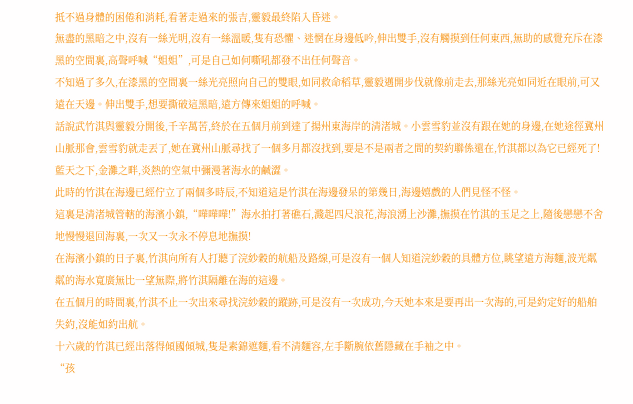抵不過身體的困倦和消耗,看著走過來的張吉,靈毅最終陷入昏迷。
無盡的黑暗之中,沒有一絲光明,沒有一絲溫暖,隻有恐懼、迷惘在身邊低吟,伸出雙手,沒有觸摸到任何東西,無助的感覺充斥在漆黑的空間裏,高聲呼喊“姐姐”,可是自己如何嘶吼都發不出任何聲音。
不知過了多久,在漆黑的空間裏一絲光亮照向自己的雙眼,如同救命稻草,靈毅邁開步伐就像前走去,那絲光亮如同近在眼前,可又遠在天邊。伸出雙手,想要撕破這黑暗,遠方傳來姐姐的呼喊。
話說武竹淇與靈毅分開後,千辛萬苦,終於在五個月前到達了揚州東海岸的清渚城。小雲雪豹並沒有跟在她的身邊,在她途徑冀州山脈那會,雲雪豹就走丟了,她在冀州山脈尋找了一個多月都沒找到,要是不是兩者之間的契約聯係還在,竹淇都以為它已經死了!
藍天之下,金灘之畔,炎熱的空氣中彌漫著海水的鹹澀。
此時的竹淇在海邊已經佇立了兩個多時辰,不知道這是竹淇在海邊發呆的第幾日,海邊嬉戲的人們見怪不怪。
這裏是清渚城管轄的海濱小鎮,“嘩嘩嘩!”海水拍打著礁石,濺起四尺浪花,海浪湧上沙灘,撫摸在竹淇的玉足之上,隨後戀戀不舍地慢慢退回海裏,一次又一次永不停息地撫摸!
在海濱小鎮的日子裏,竹淇向所有人打聽了浣紗穀的航船及路線,可是沒有一個人知道浣紗穀的具體方位,眺望遠方海麵,波光粼粼的海水寬廣無比一望無際,將竹淇隔離在海的這邊。
在五個月的時間裏,竹淇不止一次出來尋找浣紗穀的蹤跡,可是沒有一次成功,今天她本來是要再出一次海的,可是約定好的船舶失約,沒能如約出航。
十六歲的竹淇已經出落得傾國傾城,隻是素錦遮麵,看不清麵容,左手斷腕依舊隱藏在手袖之中。
“孩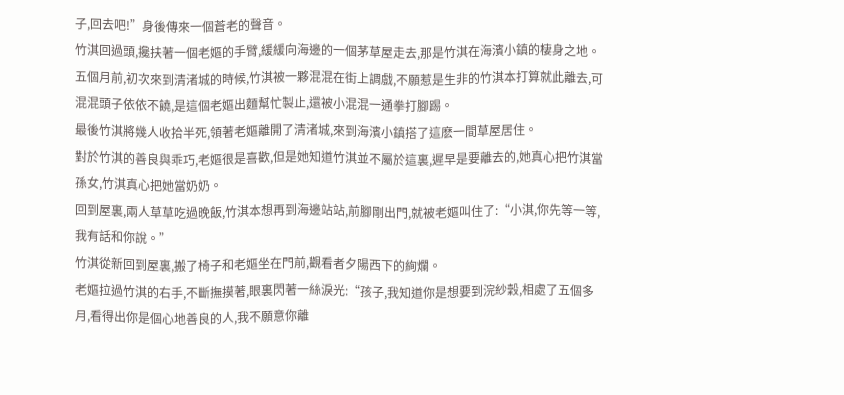子,回去吧!”身後傳來一個蒼老的聲音。
竹淇回過頭,攙扶著一個老嫗的手臂,緩緩向海邊的一個茅草屋走去,那是竹淇在海濱小鎮的棲身之地。
五個月前,初次來到清渚城的時候,竹淇被一夥混混在街上調戲,不願惹是生非的竹淇本打算就此離去,可混混頭子依依不饒,是這個老嫗出麵幫忙製止,還被小混混一通拳打腳踢。
最後竹淇將幾人收拾半死,領著老嫗離開了清渚城,來到海濱小鎮搭了這麽一間草屋居住。
對於竹淇的善良與乖巧,老嫗很是喜歡,但是她知道竹淇並不屬於這裏,遲早是要離去的,她真心把竹淇當孫女,竹淇真心把她當奶奶。
回到屋裏,兩人草草吃過晚飯,竹淇本想再到海邊站站,前腳剛出門,就被老嫗叫住了:“小淇,你先等一等,我有話和你說。”
竹淇從新回到屋裏,搬了椅子和老嫗坐在門前,觀看者夕陽西下的絢爛。
老嫗拉過竹淇的右手,不斷撫摸著,眼裏閃著一絲淚光:“孩子,我知道你是想要到浣紗穀,相處了五個多月,看得出你是個心地善良的人,我不願意你離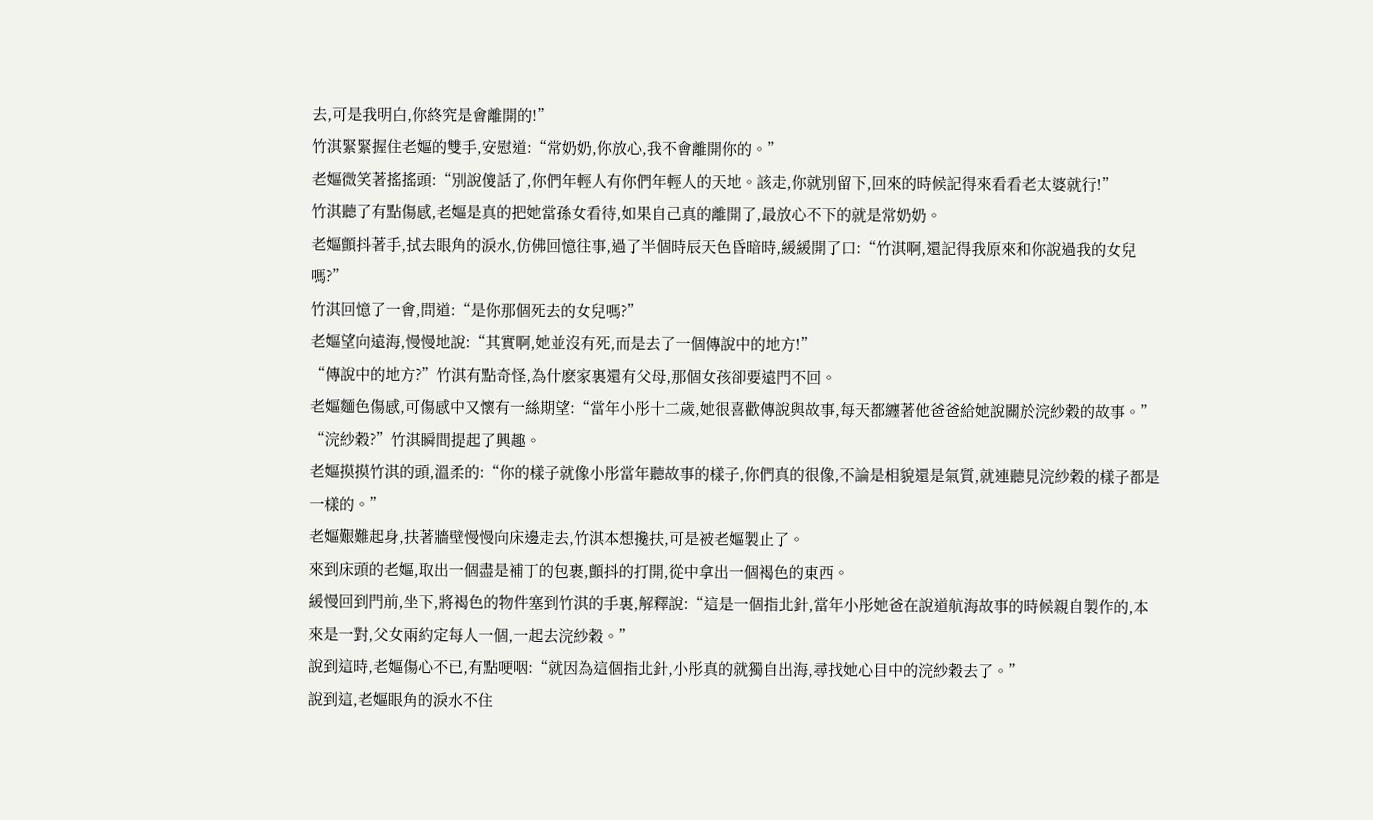去,可是我明白,你終究是會離開的!”
竹淇緊緊握住老嫗的雙手,安慰道:“常奶奶,你放心,我不會離開你的。”
老嫗微笑著搖搖頭:“別說傻話了,你們年輕人有你們年輕人的天地。該走,你就別留下,回來的時候記得來看看老太婆就行!”
竹淇聽了有點傷感,老嫗是真的把她當孫女看待,如果自己真的離開了,最放心不下的就是常奶奶。
老嫗顫抖著手,拭去眼角的淚水,仿佛回憶往事,過了半個時辰天色昏暗時,緩緩開了口:“竹淇啊,還記得我原來和你說過我的女兒嗎?”
竹淇回憶了一會,問道:“是你那個死去的女兒嗎?”
老嫗望向遠海,慢慢地說:“其實啊,她並沒有死,而是去了一個傳說中的地方!”
“傳說中的地方?”竹淇有點奇怪,為什麽家裏還有父母,那個女孩卻要遠門不回。
老嫗麵色傷感,可傷感中又懷有一絲期望:“當年小彤十二歲,她很喜歡傳說與故事,每天都纏著他爸爸給她說關於浣紗穀的故事。”
“浣紗穀?”竹淇瞬間提起了興趣。
老嫗摸摸竹淇的頭,溫柔的:“你的樣子就像小彤當年聽故事的樣子,你們真的很像,不論是相貌還是氣質,就連聽見浣紗穀的樣子都是一樣的。”
老嫗艱難起身,扶著牆壁慢慢向床邊走去,竹淇本想攙扶,可是被老嫗製止了。
來到床頭的老嫗,取出一個盡是補丁的包裹,顫抖的打開,從中拿出一個褐色的東西。
緩慢回到門前,坐下,將褐色的物件塞到竹淇的手裏,解釋說:“這是一個指北針,當年小彤她爸在說道航海故事的時候親自製作的,本來是一對,父女兩約定每人一個,一起去浣紗穀。”
說到這時,老嫗傷心不已,有點哽咽:“就因為這個指北針,小彤真的就獨自出海,尋找她心目中的浣紗穀去了。”
說到這,老嫗眼角的淚水不住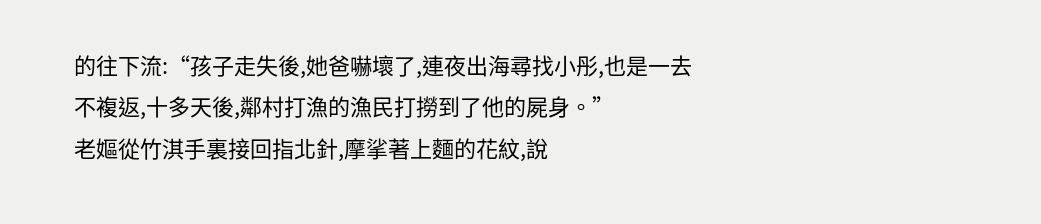的往下流:“孩子走失後,她爸嚇壞了,連夜出海尋找小彤,也是一去不複返,十多天後,鄰村打漁的漁民打撈到了他的屍身。”
老嫗從竹淇手裏接回指北針,摩挲著上麵的花紋,說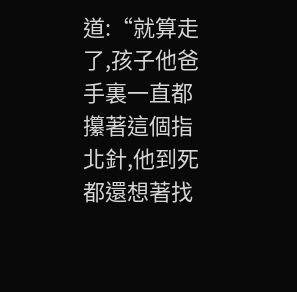道:“就算走了,孩子他爸手裏一直都攥著這個指北針,他到死都還想著找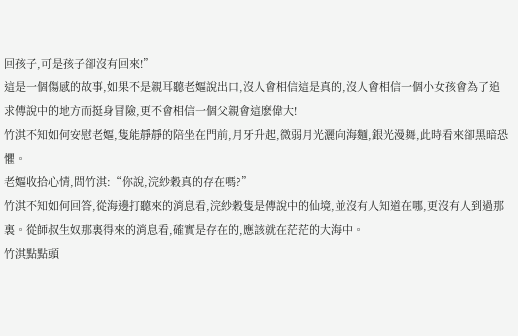回孩子,可是孩子卻沒有回來!”
這是一個傷感的故事,如果不是親耳聽老嫗說出口,沒人會相信這是真的,沒人會相信一個小女孩會為了追求傳說中的地方而挺身冒險,更不會相信一個父親會這麽偉大!
竹淇不知如何安慰老嫗,隻能靜靜的陪坐在門前,月牙升起,微弱月光灑向海麵,銀光漫舞,此時看來卻黑暗恐懼。
老嫗收拾心情,問竹淇:“你說,浣紗穀真的存在嗎?”
竹淇不知如何回答,從海邊打聽來的消息看,浣紗穀隻是傳說中的仙境,並沒有人知道在哪,更沒有人到過那裏。從師叔生奴那裏得來的消息看,確實是存在的,應該就在茫茫的大海中。
竹淇點點頭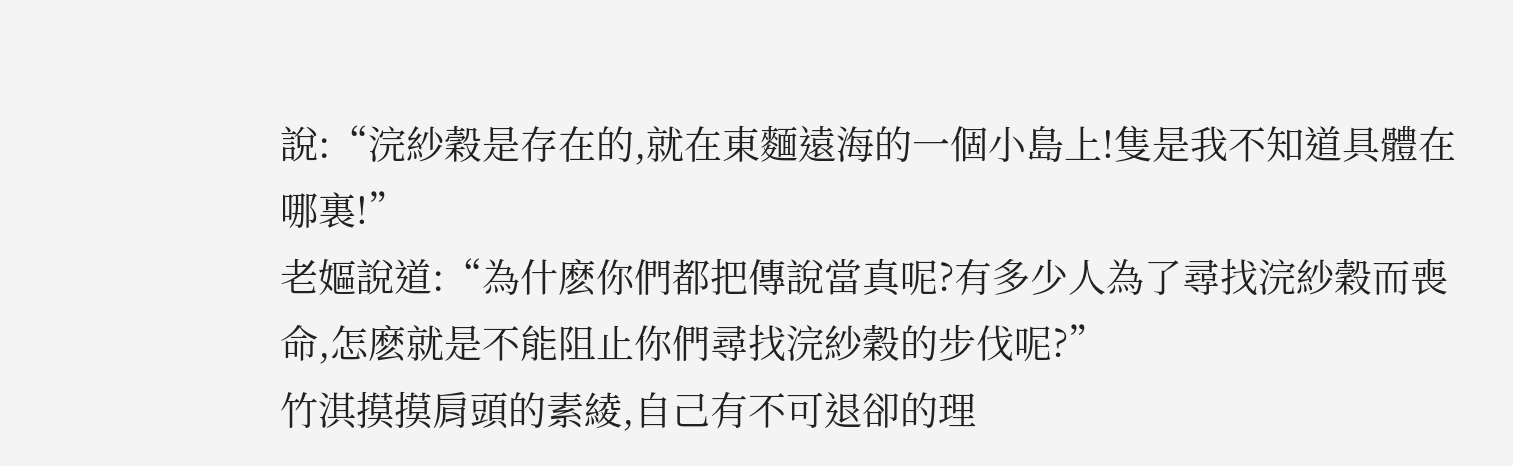說:“浣紗穀是存在的,就在東麵遠海的一個小島上!隻是我不知道具體在哪裏!”
老嫗說道:“為什麽你們都把傳說當真呢?有多少人為了尋找浣紗穀而喪命,怎麽就是不能阻止你們尋找浣紗穀的步伐呢?”
竹淇摸摸肩頭的素綾,自己有不可退卻的理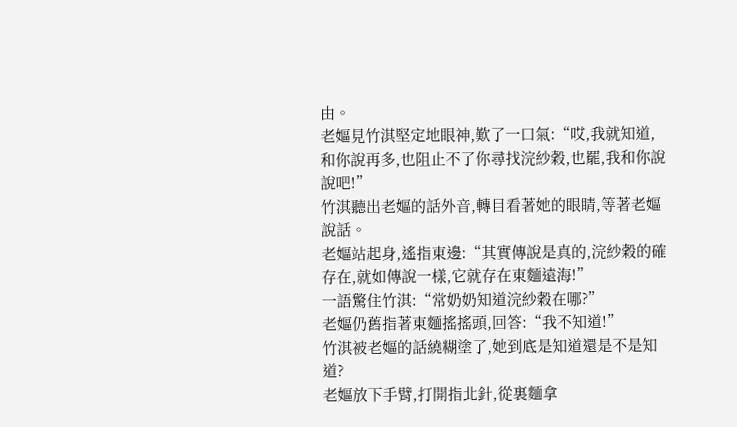由。
老嫗見竹淇堅定地眼神,歎了一口氣:“哎,我就知道,和你說再多,也阻止不了你尋找浣紗穀,也罷,我和你說說吧!”
竹淇聽出老嫗的話外音,轉目看著她的眼睛,等著老嫗說話。
老嫗站起身,遙指東邊:“其實傳說是真的,浣紗穀的確存在,就如傳說一樣,它就存在東麵遠海!”
一語驚住竹淇:“常奶奶知道浣紗穀在哪?”
老嫗仍舊指著東麵搖搖頭,回答:“我不知道!”
竹淇被老嫗的話繞糊塗了,她到底是知道還是不是知道?
老嫗放下手臂,打開指北針,從裏麵拿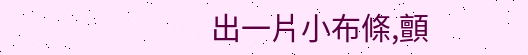出一片小布條,顫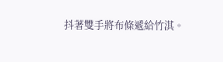抖著雙手將布條遞給竹淇。